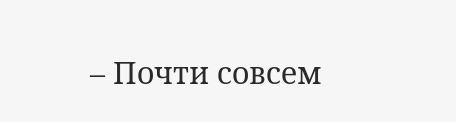– Почти совсем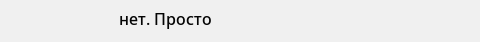нет. Просто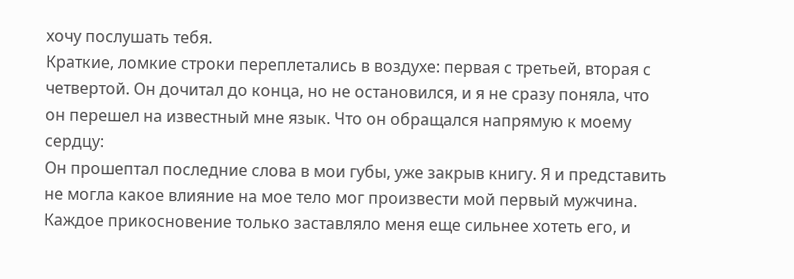хочу послушать тебя.
Краткие, ломкие строки переплетались в воздухе: первая с третьей, вторая с четвертой. Он дочитал до конца, но не остановился, и я не сразу поняла, что он перешел на известный мне язык. Что он обращался напрямую к моему сердцу:
Он прошептал последние слова в мои губы, уже закрыв книгу. Я и представить не могла какое влияние на мое тело мог произвести мой первый мужчина. Каждое прикосновение только заставляло меня еще сильнее хотеть его, и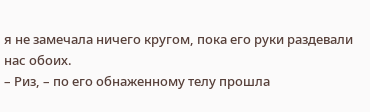я не замечала ничего кругом, пока его руки раздевали нас обоих.
– Риз, – по его обнаженному телу прошла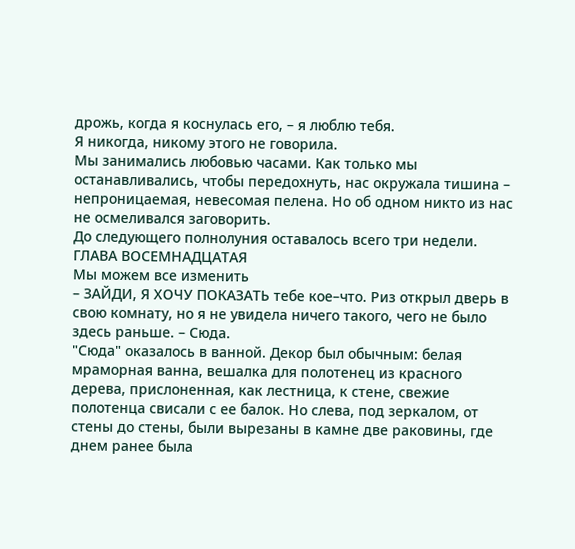дрожь, когда я коснулась его, – я люблю тебя.
Я никогда, никому этого не говорила.
Мы занимались любовью часами. Как только мы останавливались, чтобы передохнуть, нас окружала тишина – непроницаемая, невесомая пелена. Но об одном никто из нас не осмеливался заговорить.
До следующего полнолуния оставалось всего три недели.
ГЛАВА ВОСЕМНАДЦАТАЯ
Мы можем все изменить
– ЗАЙДИ, Я ХОЧУ ПОКАЗАТЬ тебе кое–что. Риз открыл дверь в свою комнату, но я не увидела ничего такого, чего не было здесь раньше. – Сюда.
"Сюда" оказалось в ванной. Декор был обычным: белая мраморная ванна, вешалка для полотенец из красного дерева, прислоненная, как лестница, к стене, свежие полотенца свисали с ее балок. Но слева, под зеркалом, от стены до стены, были вырезаны в камне две раковины, где днем ранее была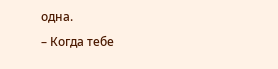одна.
– Когда тебе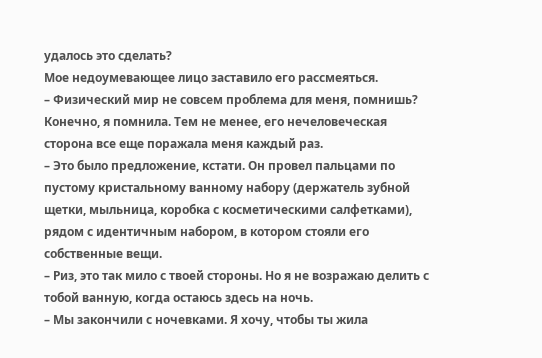удалось это сделать?
Мое недоумевающее лицо заставило его рассмеяться.
– Физический мир не совсем проблема для меня, помнишь?
Конечно, я помнила. Тем не менее, его нечеловеческая сторона все еще поражала меня каждый раз.
– Это было предложение, кстати. Он провел пальцами по пустому кристальному ванному набору (держатель зубной щетки, мыльница, коробка с косметическими салфетками), рядом с идентичным набором, в котором стояли его собственные вещи.
– Риз, это так мило с твоей стороны. Но я не возражаю делить с тобой ванную, когда остаюсь здесь на ночь.
– Мы закончили с ночевками. Я хочу, чтобы ты жила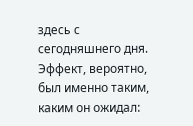здесь с сегодняшнего дня.
Эффект, вероятно, был именно таким, каким он ожидал: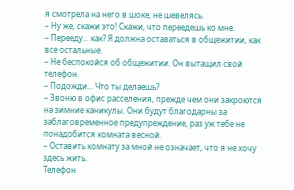я смотрела на него в шоке, не шевелясь.
– Ну же, скажи это! Скажи, что переедешь ко мне.
– Перееду... как? Я должна оставаться в общежитии, как все остальные.
– Не беспокойся об общежитии. Он вытащил свой телефон.
– Подожди... Что ты делаешь?
– Звоню в офис расселения, прежде чем они закроются на зимние каникулы. Они будут благодарны за заблаговременное предупреждение, раз уж тебе не понадобится комната весной.
– Оставить комнату за мной не означает, что я не хочу здесь жить.
Телефон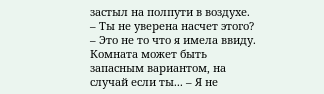застыл на полпути в воздухе.
– Ты не уверена насчет этого?
– Это не то что я имела ввиду. Комната может быть запасным вариантом, на случай если ты... – Я не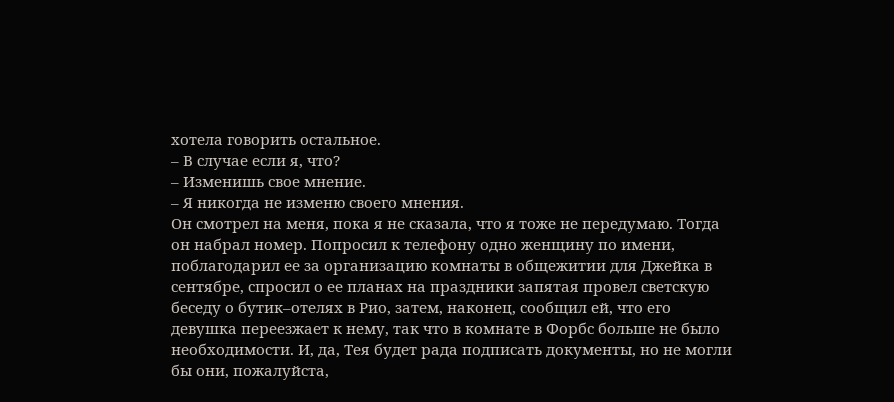хотела говорить остальное.
– В случае если я, что?
– Изменишь свое мнение.
– Я никогда не изменю своего мнения.
Он смотрел на меня, пока я не сказала, что я тоже не передумаю. Тогда он набрал номер. Попросил к телефону одно женщину по имени, поблагодарил ее за организацию комнаты в общежитии для Джейка в сентябре, спросил о ее планах на праздники запятая провел светскую беседу о бутик–отелях в Рио, затем, наконец, сообщил ей, что его девушка переезжает к нему, так что в комнате в Форбс больше не было необходимости. И, да, Тея будет рада подписать документы, но не могли бы они, пожалуйста,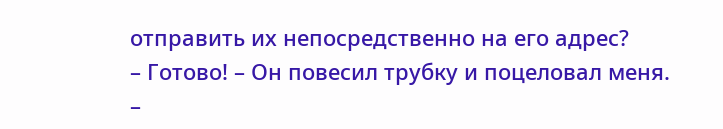отправить их непосредственно на его адрес?
– Готово! – Он повесил трубку и поцеловал меня. –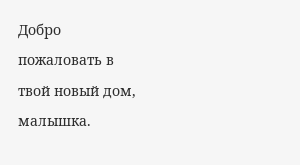Добро пожаловать в твой новый дом, малышка.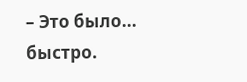– Это было... быстро.